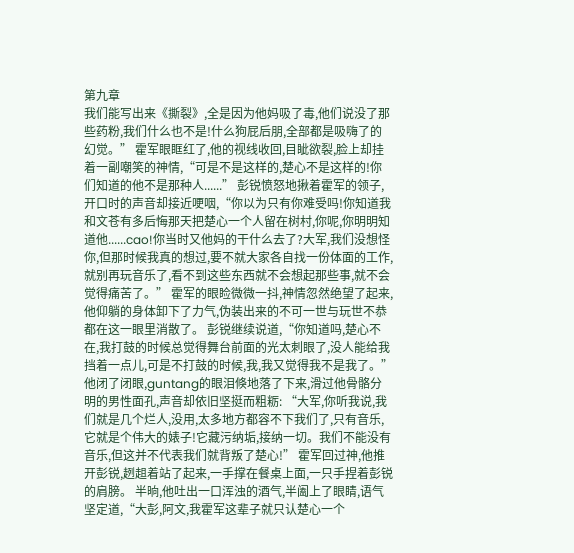第九章
我们能写出来《撕裂》,全是因为他妈吸了毒,他们说没了那些药粉,我们什么也不是!什么狗屁后朋,全部都是吸嗨了的幻觉。” 霍军眼眶红了,他的视线收回,目眦欲裂,脸上却挂着一副嘲笑的神情,“可是不是这样的,楚心不是这样的!你们知道的他不是那种人......” 彭锐愤怒地揪着霍军的领子,开口时的声音却接近哽咽,“你以为只有你难受吗!你知道我和文苍有多后悔那天把楚心一个人留在树村,你呢,你明明知道他......cao!你当时又他妈的干什么去了?大军,我们没想怪你,但那时候我真的想过,要不就大家各自找一份体面的工作,就别再玩音乐了,看不到这些东西就不会想起那些事,就不会觉得痛苦了。” 霍军的眼睑微微一抖,神情忽然绝望了起来,他仰躺的身体卸下了力气,伪装出来的不可一世与玩世不恭都在这一眼里消散了。 彭锐继续说道,“你知道吗,楚心不在,我打鼓的时候总觉得舞台前面的光太刺眼了,没人能给我挡着一点儿,可是不打鼓的时候,我,我又觉得我不是我了。” 他闭了闭眼,guntang的眼泪倏地落了下来,滑过他骨骼分明的男性面孔,声音却依旧坚挺而粗粝: “大军,你听我说,我们就是几个烂人,没用,太多地方都容不下我们了,只有音乐,它就是个伟大的婊子!它藏污纳垢,接纳一切。我们不能没有音乐,但这并不代表我们就背叛了楚心!” 霍军回过神,他推开彭锐,趔趄着站了起来,一手撑在餐桌上面,一只手捏着彭锐的肩膀。 半晌,他吐出一口浑浊的酒气,半阖上了眼睛,语气坚定道,“大彭,阿文,我霍军这辈子就只认楚心一个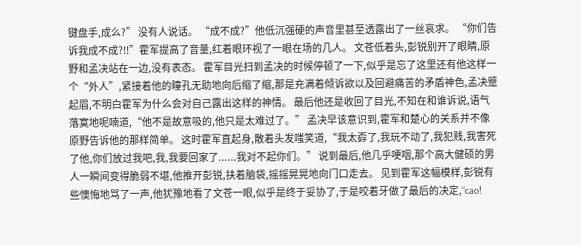键盘手,成么?” 没有人说话。 “成不成?”他低沉强硬的声音里甚至透露出了一丝哀求。 “你们告诉我成不成?!!”霍军提高了音量,红着眼环视了一眼在场的几人。 文苍低着头,彭锐别开了眼睛,原野和孟决站在一边,没有表态。 霍军目光扫到孟决的时候停顿了一下,似乎是忘了这里还有他这样一个“外人”,紧接着他的瞳孔无助地向后缩了缩,那是充满着倾诉欲以及回避痛苦的矛盾神色,孟决蹙起眉,不明白霍军为什么会对自己露出这样的神情。 最后他还是收回了目光,不知在和谁诉说,语气落寞地呢喃道,“他不是故意吸的,他只是太难过了。” 孟决早该意识到,霍军和楚心的关系并不像原野告诉他的那样简单。 这时霍军直起身,散着头发嗤笑道,“我太孬了,我玩不动了,我犯贱,我害死了他,你们放过我吧,我,我要回家了......我对不起你们。” 说到最后,他几乎哽咽,那个高大健硕的男人一瞬间变得脆弱不堪,他推开彭锐,扶着脑袋,摇摇晃晃地向门口走去。 见到霍军这幅模样,彭锐有些懊悔地骂了一声,他犹豫地看了文苍一眼,似乎是终于妥协了,于是咬着牙做了最后的决定,“cao!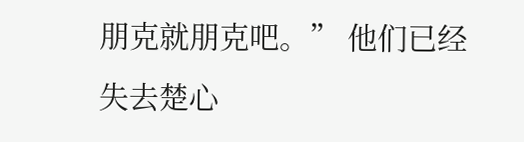朋克就朋克吧。” 他们已经失去楚心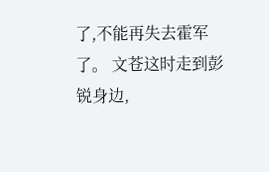了,不能再失去霍军了。 文苍这时走到彭锐身边,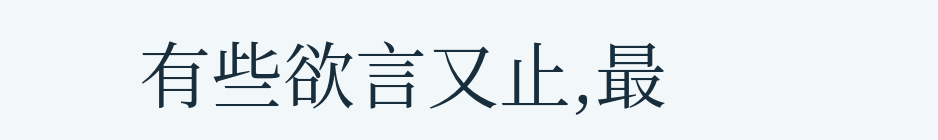有些欲言又止,最